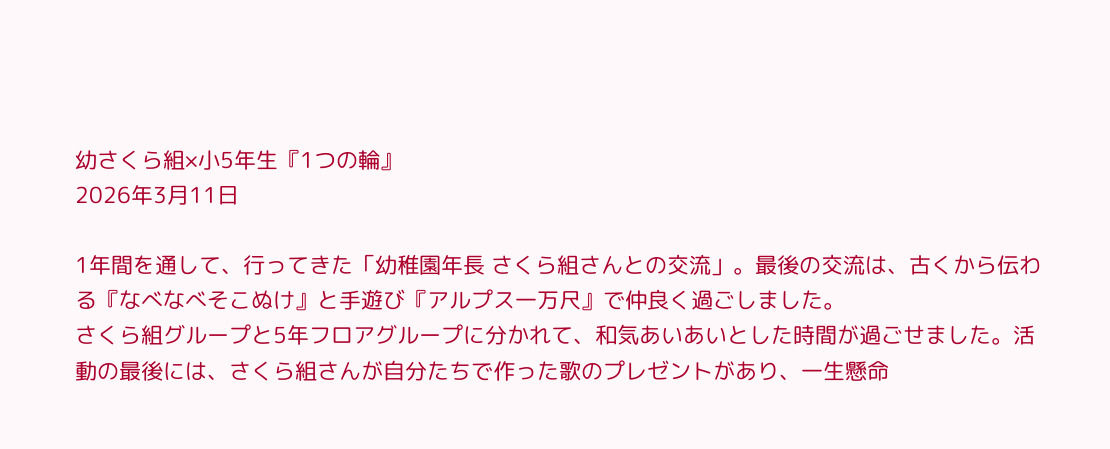幼さくら組×小5年生『1つの輪』
2026年3月11日

1年間を通して、行ってきた「幼稚園年長 さくら組さんとの交流」。最後の交流は、古くから伝わる『なべなべそこぬけ』と手遊び『アルプス一万尺』で仲良く過ごしました。
さくら組グループと5年フロアグループに分かれて、和気あいあいとした時間が過ごせました。活動の最後には、さくら組さんが自分たちで作った歌のプレゼントがあり、一生懸命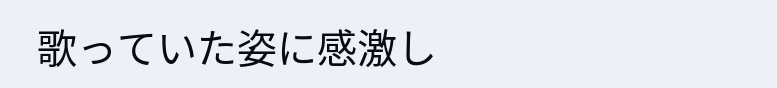歌っていた姿に感激し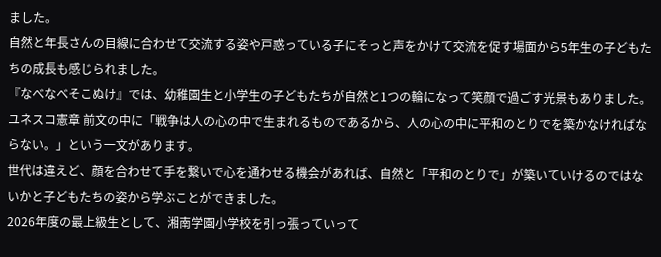ました。
自然と年長さんの目線に合わせて交流する姿や戸惑っている子にそっと声をかけて交流を促す場面から5年生の子どもたちの成長も感じられました。
『なべなべそこぬけ』では、幼稚園生と小学生の子どもたちが自然と1つの輪になって笑顔で過ごす光景もありました。
ユネスコ憲章 前文の中に「戦争は人の心の中で生まれるものであるから、人の心の中に平和のとりでを築かなければならない。」という一文があります。
世代は違えど、顔を合わせて手を繋いで心を通わせる機会があれば、自然と「平和のとりで」が築いていけるのではないかと子どもたちの姿から学ぶことができました。
2026年度の最上級生として、湘南学園小学校を引っ張っていって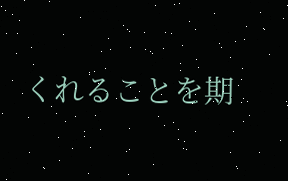くれることを期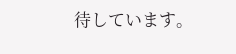待しています。